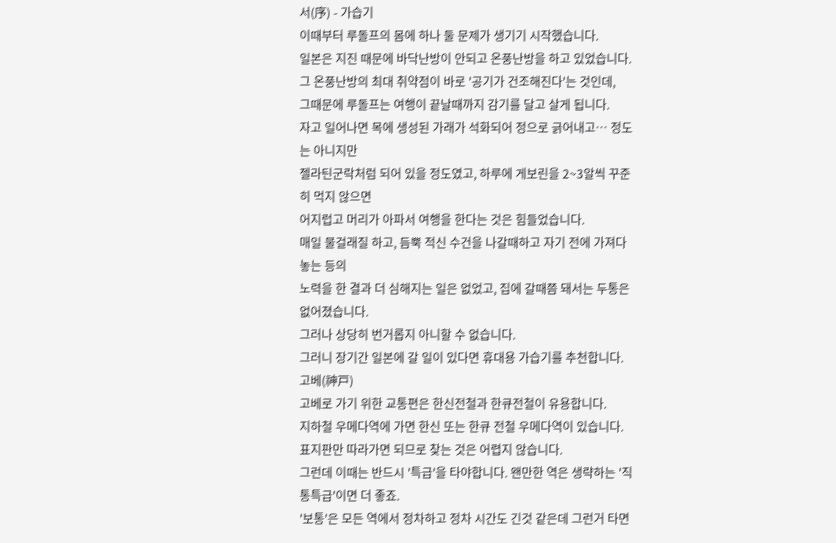서(序) - 가습기
이때부터 루돌프의 몸에 하나 둘 문제가 생기기 시작했습니다.
일본은 지진 때문에 바닥난방이 안되고 온풍난방을 하고 있었습니다.
그 온풍난방의 최대 취약점이 바로 '공기가 건조해진다'는 것인데,
그때문에 루돌프는 여행이 끝날때까지 감기를 달고 살게 됩니다.
자고 일어나면 목에 생성된 가래가 석화되어 정으로 긁어내고… 정도는 아니지만
젤라틴군락처럼 되어 있을 정도였고, 하루에 게보린을 2~3알씩 꾸준히 먹지 않으면
어지럽고 머리가 아파서 여행을 한다는 것은 힘들었습니다.
매일 물걸래질 하고, 듬뿍 적신 수건을 나갈때하고 자기 전에 가져다 놓는 등의
노력을 한 결과 더 심해지는 일은 없었고, 집에 갈때쯤 돼서는 두통은 없어졌습니다.
그러나 상당히 번거롭지 아니할 수 없습니다.
그러니 장기간 일본에 갈 일이 있다면 휴대용 가습기를 추천합니다.
고베(神戸)
고베로 가기 위한 교통편은 한신전철과 한큐전철이 유용합니다.
지하철 우메다역에 가면 한신 또는 한큐 전철 우메다역이 있습니다.
표지판만 따라가면 되므로 찾는 것은 어렵지 않습니다.
그런데 이때는 반드시 '특급'을 타야합니다. 왠만한 역은 생략하는 '직통특급'이면 더 좋죠.
'보통'은 모든 역에서 정차하고 정차 시간도 긴것 같은데 그런거 타면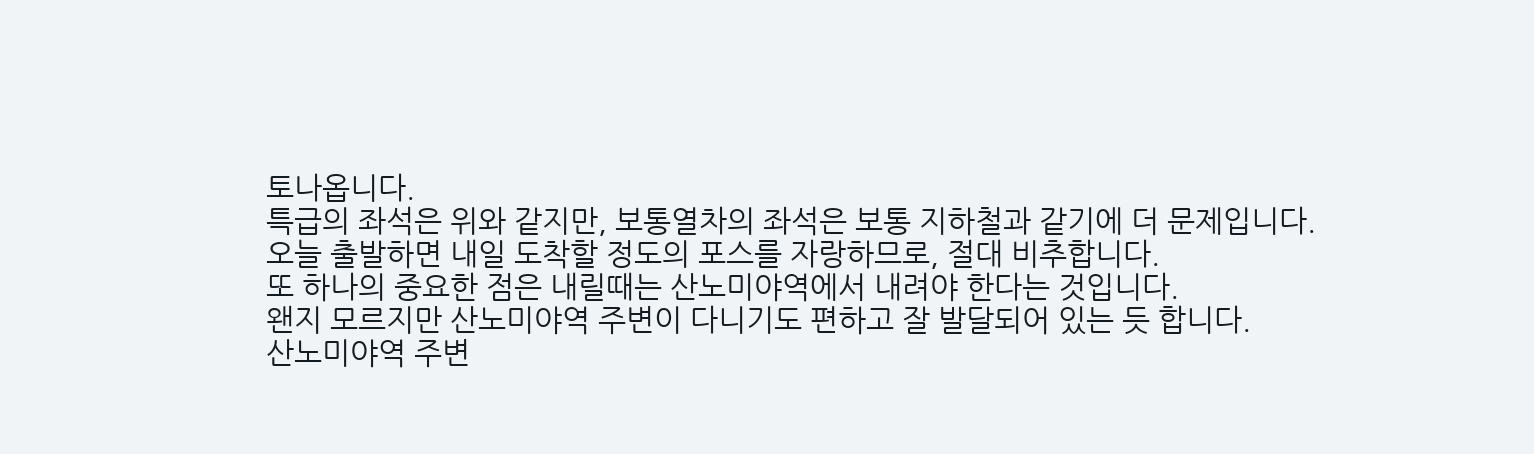토나옵니다.
특급의 좌석은 위와 같지만, 보통열차의 좌석은 보통 지하철과 같기에 더 문제입니다.
오늘 출발하면 내일 도착할 정도의 포스를 자랑하므로, 절대 비추합니다.
또 하나의 중요한 점은 내릴때는 산노미야역에서 내려야 한다는 것입니다.
왠지 모르지만 산노미야역 주변이 다니기도 편하고 잘 발달되어 있는 듯 합니다.
산노미야역 주변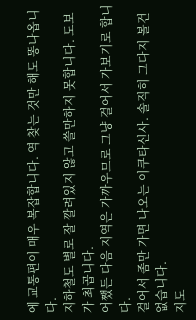에 교통편이 매우 복잡합니다. 역 찾는 것만 해도 똥나옵니다.
지하철도 별로 잘 깔려있지 않고 쓸만하지 못합니다. 도보가 최곱니다.
어쨌든 다음 지역은 가까우므로 그냥 걸어서 가보기로 합니다.
걸어서 좀만 가면 나오는 이쿠타신사. 솔직히 그다지 볼건 없습니다.
지도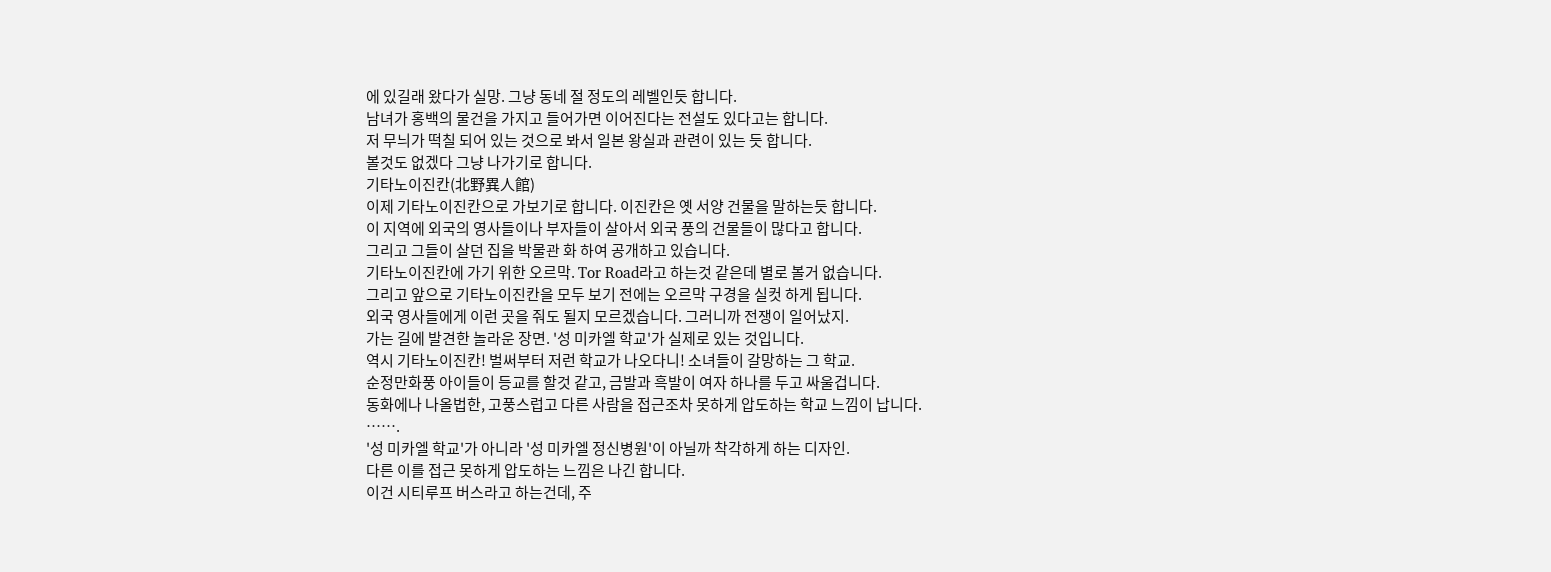에 있길래 왔다가 실망. 그냥 동네 절 정도의 레벨인듯 합니다.
남녀가 홍백의 물건을 가지고 들어가면 이어진다는 전설도 있다고는 합니다.
저 무늬가 떡칠 되어 있는 것으로 봐서 일본 왕실과 관련이 있는 듯 합니다.
볼것도 없겠다 그냥 나가기로 합니다.
기타노이진칸(北野異人館)
이제 기타노이진칸으로 가보기로 합니다. 이진칸은 옛 서양 건물을 말하는듯 합니다.
이 지역에 외국의 영사들이나 부자들이 살아서 외국 풍의 건물들이 많다고 합니다.
그리고 그들이 살던 집을 박물관 화 하여 공개하고 있습니다.
기타노이진칸에 가기 위한 오르막. Tor Road라고 하는것 같은데 별로 볼거 없습니다.
그리고 앞으로 기타노이진칸을 모두 보기 전에는 오르막 구경을 실컷 하게 됩니다.
외국 영사들에게 이런 곳을 줘도 될지 모르겠습니다. 그러니까 전쟁이 일어났지.
가는 길에 발견한 놀라운 장면. '성 미카엘 학교'가 실제로 있는 것입니다.
역시 기타노이진칸! 벌써부터 저런 학교가 나오다니! 소녀들이 갈망하는 그 학교.
순정만화풍 아이들이 등교를 할것 같고, 금발과 흑발이 여자 하나를 두고 싸울겁니다.
동화에나 나올법한, 고풍스럽고 다른 사람을 접근조차 못하게 압도하는 학교 느낌이 납니다.
…….
'성 미카엘 학교'가 아니라 '성 미카엘 정신병원'이 아닐까 착각하게 하는 디자인.
다른 이를 접근 못하게 압도하는 느낌은 나긴 합니다.
이건 시티루프 버스라고 하는건데, 주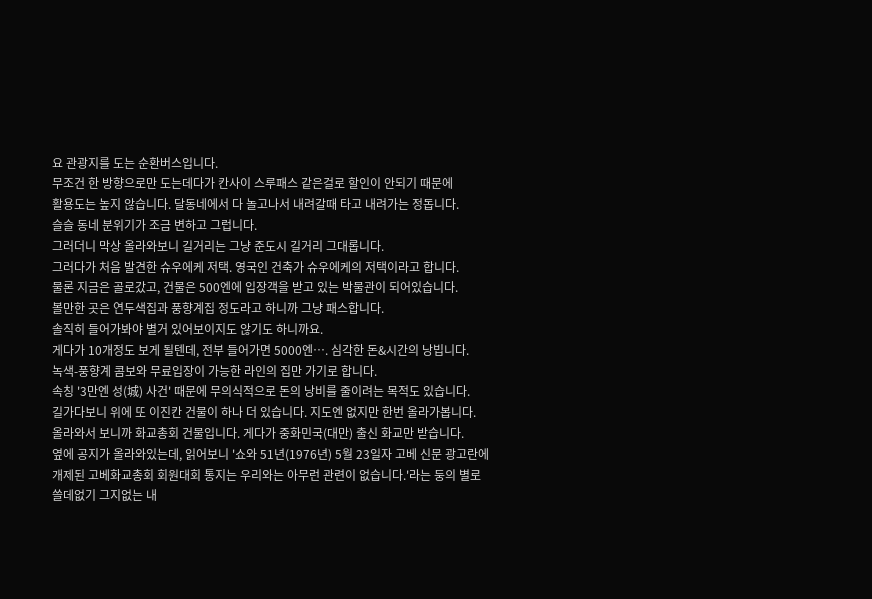요 관광지를 도는 순환버스입니다.
무조건 한 방향으로만 도는데다가 칸사이 스루패스 같은걸로 할인이 안되기 때문에
활용도는 높지 않습니다. 달동네에서 다 놀고나서 내려갈때 타고 내려가는 정돕니다.
슬슬 동네 분위기가 조금 변하고 그럽니다.
그러더니 막상 올라와보니 길거리는 그냥 준도시 길거리 그대롭니다.
그러다가 처음 발견한 슈우에케 저택. 영국인 건축가 슈우에케의 저택이라고 합니다.
물론 지금은 골로갔고, 건물은 500엔에 입장객을 받고 있는 박물관이 되어있습니다.
볼만한 곳은 연두색집과 풍향계집 정도라고 하니까 그냥 패스합니다.
솔직히 들어가봐야 별거 있어보이지도 않기도 하니까요.
게다가 10개정도 보게 될텐데, 전부 들어가면 5000엔…. 심각한 돈&시간의 낭빕니다.
녹색-풍향계 콤보와 무료입장이 가능한 라인의 집만 가기로 합니다.
속칭 '3만엔 성(城) 사건' 때문에 무의식적으로 돈의 낭비를 줄이려는 목적도 있습니다.
길가다보니 위에 또 이진칸 건물이 하나 더 있습니다. 지도엔 없지만 한번 올라가봅니다.
올라와서 보니까 화교총회 건물입니다. 게다가 중화민국(대만) 출신 화교만 받습니다.
옆에 공지가 올라와있는데, 읽어보니 '쇼와 51년(1976년) 5월 23일자 고베 신문 광고란에
개제된 고베화교총회 회원대회 통지는 우리와는 아무런 관련이 없습니다.'라는 둥의 별로
쓸데없기 그지없는 내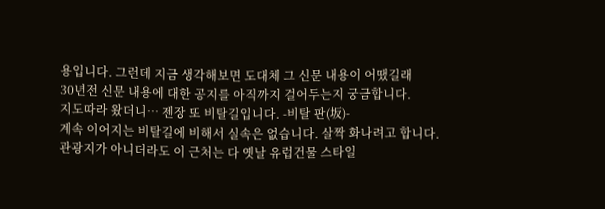용입니다. 그런데 지금 생각해보면 도대체 그 신문 내용이 어땠길래
30년전 신문 내용에 대한 공지를 아직까지 걸어두는지 궁금합니다.
지도따라 왔더니… 젠장 또 비탈길입니다. -비탈 판(坂)-
계속 이어지는 비탈길에 비해서 실속은 없습니다. 살짝 화나려고 합니다.
관광지가 아니더라도 이 근처는 다 옛날 유럽건물 스타일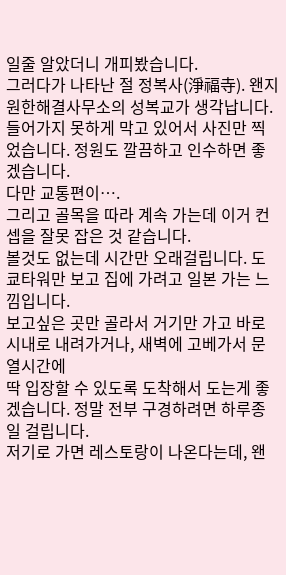일줄 알았더니 개피봤습니다.
그러다가 나타난 절 정복사(淨福寺). 왠지 원한해결사무소의 성복교가 생각납니다.
들어가지 못하게 막고 있어서 사진만 찍었습니다. 정원도 깔끔하고 인수하면 좋겠습니다.
다만 교통편이….
그리고 골목을 따라 계속 가는데 이거 컨셉을 잘못 잡은 것 같습니다.
볼것도 없는데 시간만 오래걸립니다. 도쿄타워만 보고 집에 가려고 일본 가는 느낌입니다.
보고싶은 곳만 골라서 거기만 가고 바로 시내로 내려가거나, 새벽에 고베가서 문 열시간에
딱 입장할 수 있도록 도착해서 도는게 좋겠습니다. 정말 전부 구경하려면 하루종일 걸립니다.
저기로 가면 레스토랑이 나온다는데, 왠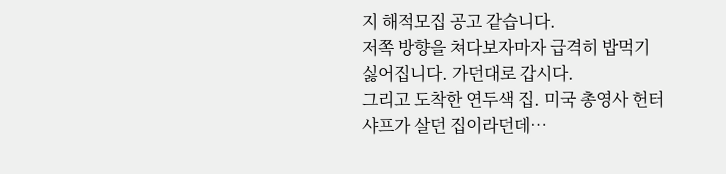지 해적모집 공고 같습니다.
저쪽 방향을 쳐다보자마자 급격히 밥먹기 싫어집니다. 가던대로 갑시다.
그리고 도착한 연두색 집. 미국 총영사 헌터 샤프가 살던 집이라던데…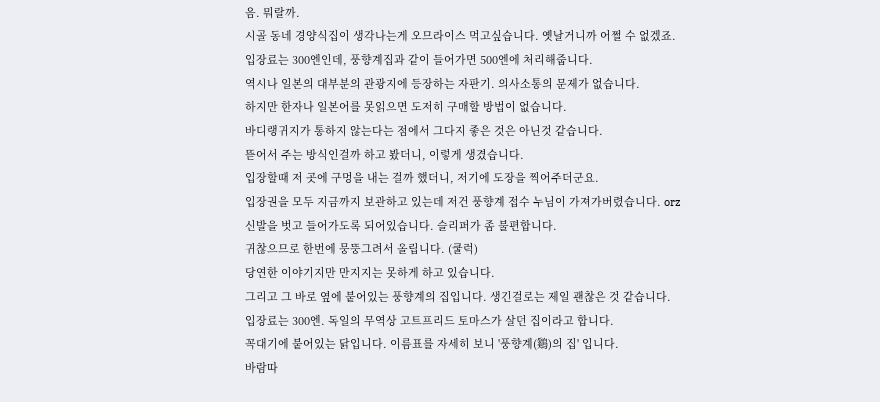음. 뭐랄까.
시골 동네 경양식집이 생각나는게 오므라이스 먹고싶습니다. 옛날거니까 어쩔 수 없겠죠.
입장료는 300엔인데, 풍향계집과 같이 들어가면 500엔에 처리해줍니다.
역시나 일본의 대부분의 관광지에 등장하는 자판기. 의사소통의 문제가 없습니다.
하지만 한자나 일본어를 못읽으면 도저히 구매할 방법이 없습니다.
바디랭귀지가 통하지 않는다는 점에서 그다지 좋은 것은 아닌것 같습니다.
뜯어서 주는 방식인걸까 하고 봤더니, 이렇게 생겼습니다.
입장할때 저 곳에 구멍을 내는 걸까 했더니, 저기에 도장을 찍어주더군요.
입장권을 모두 지금까지 보관하고 있는데 저건 풍향계 접수 누님이 가져가버렸습니다. orz
신발을 벗고 들어가도록 되어있습니다. 슬리퍼가 좀 불편합니다.
귀찮으므로 한번에 뭉뚱그려서 올립니다. (쿨럭)
당연한 이야기지만 만지지는 못하게 하고 있습니다.
그리고 그 바로 옆에 붙어있는 풍향계의 집입니다. 생긴걸로는 제일 괜찮은 것 같습니다.
입장료는 300엔. 독일의 무역상 고트프리드 토마스가 살던 집이라고 합니다.
꼭대기에 붙어있는 닭입니다. 이름표를 자세히 보니 '풍향계(鷄)의 집' 입니다.
바람따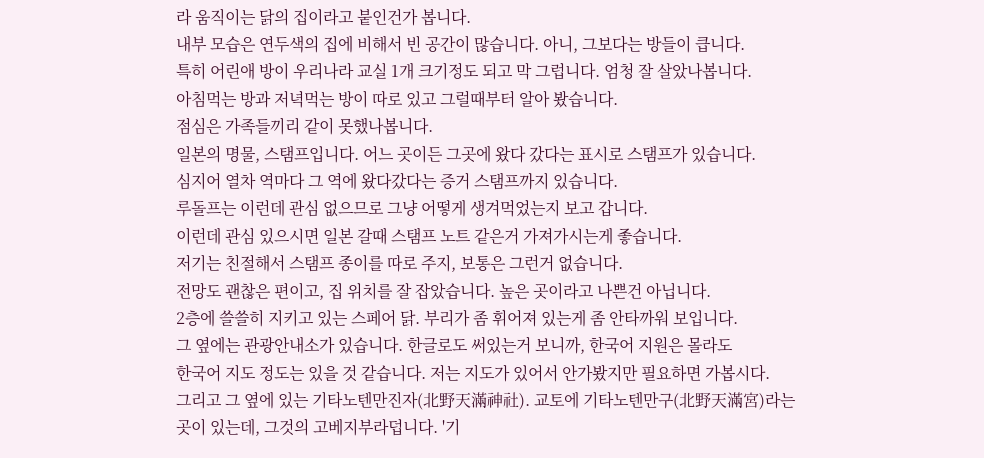라 움직이는 닭의 집이라고 붙인건가 봅니다.
내부 모습은 연두색의 집에 비해서 빈 공간이 많습니다. 아니, 그보다는 방들이 큽니다.
특히 어린애 방이 우리나라 교실 1개 크기정도 되고 막 그럽니다. 엄청 잘 살았나봅니다.
아침먹는 방과 저녁먹는 방이 따로 있고 그럴때부터 알아 봤습니다.
점심은 가족들끼리 같이 못했나봅니다.
일본의 명물, 스탬프입니다. 어느 곳이든 그곳에 왔다 갔다는 표시로 스탬프가 있습니다.
심지어 열차 역마다 그 역에 왔다갔다는 증거 스탬프까지 있습니다.
루돌프는 이런데 관심 없으므로 그냥 어떻게 생겨먹었는지 보고 갑니다.
이런데 관심 있으시면 일본 갈때 스탬프 노트 같은거 가져가시는게 좋습니다.
저기는 친절해서 스탬프 종이를 따로 주지, 보통은 그런거 없습니다.
전망도 괜찮은 편이고, 집 위치를 잘 잡았습니다. 높은 곳이라고 나쁜건 아닙니다.
2층에 쓸쓸히 지키고 있는 스페어 닭. 부리가 좀 휘어져 있는게 좀 안타까워 보입니다.
그 옆에는 관광안내소가 있습니다. 한글로도 써있는거 보니까, 한국어 지원은 몰라도
한국어 지도 정도는 있을 것 같습니다. 저는 지도가 있어서 안가봤지만 필요하면 가봅시다.
그리고 그 옆에 있는 기타노텐만진자(北野天滿神社). 교토에 기타노텐만구(北野天滿宮)라는
곳이 있는데, 그것의 고베지부라덥니다. '기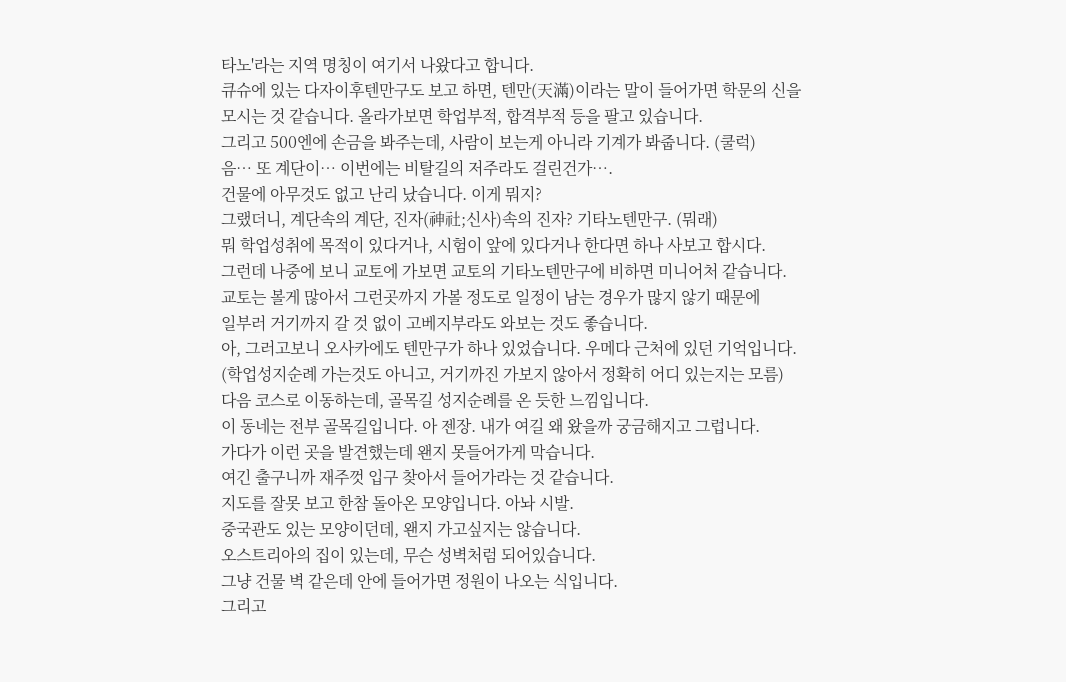타노'라는 지역 명칭이 여기서 나왔다고 합니다.
큐슈에 있는 다자이후텐만구도 보고 하면, 텐만(天滿)이라는 말이 들어가면 학문의 신을
모시는 것 같습니다. 올라가보면 학업부적, 합격부적 등을 팔고 있습니다.
그리고 500엔에 손금을 봐주는데, 사람이 보는게 아니라 기계가 봐줍니다. (쿨럭)
음… 또 계단이… 이번에는 비탈길의 저주라도 걸린건가….
건물에 아무것도 없고 난리 났습니다. 이게 뭐지?
그랬더니, 계단속의 계단, 진자(神社;신사)속의 진자? 기타노텐만구. (뭐래)
뭐 학업성취에 목적이 있다거나, 시험이 앞에 있다거나 한다면 하나 사보고 합시다.
그런데 나중에 보니 교토에 가보면 교토의 기타노텐만구에 비하면 미니어처 같습니다.
교토는 볼게 많아서 그런곳까지 가볼 정도로 일정이 남는 경우가 많지 않기 때문에
일부러 거기까지 갈 것 없이 고베지부라도 와보는 것도 좋습니다.
아, 그러고보니 오사카에도 텐만구가 하나 있었습니다. 우메다 근처에 있던 기억입니다.
(학업성지순례 가는것도 아니고, 거기까진 가보지 않아서 정확히 어디 있는지는 모름)
다음 코스로 이동하는데, 골목길 성지순례를 온 듯한 느낌입니다.
이 동네는 전부 골목길입니다. 아 젠장. 내가 여길 왜 왔을까 궁금해지고 그럽니다.
가다가 이런 곳을 발견했는데 왠지 못들어가게 막습니다.
여긴 출구니까 재주껏 입구 찾아서 들어가라는 것 같습니다.
지도를 잘못 보고 한참 돌아온 모양입니다. 아놔 시발.
중국관도 있는 모양이던데, 왠지 가고싶지는 않습니다.
오스트리아의 집이 있는데, 무슨 성벽처럼 되어있습니다.
그냥 건물 벽 같은데 안에 들어가면 정원이 나오는 식입니다.
그리고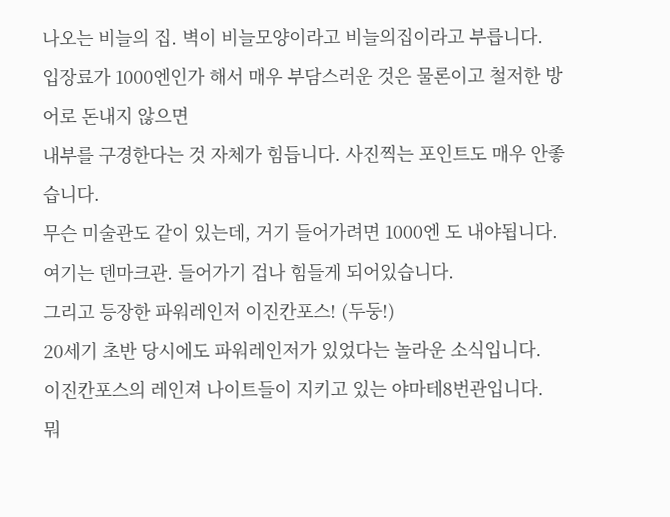나오는 비늘의 집. 벽이 비늘모양이라고 비늘의집이라고 부릅니다.
입장료가 1000엔인가 해서 매우 부담스러운 것은 물론이고 철저한 방어로 돈내지 않으면
내부를 구경한다는 것 자체가 힘듭니다. 사진찍는 포인트도 매우 안좋습니다.
무슨 미술관도 같이 있는데, 거기 들어가려면 1000엔 도 내야됩니다.
여기는 덴마크관. 들어가기 겁나 힘들게 되어있습니다.
그리고 등장한 파워레인저 이진칸포스! (두둥!)
20세기 초반 당시에도 파워레인저가 있었다는 놀라운 소식입니다.
이진칸포스의 레인져 나이트들이 지키고 있는 야마테8번관입니다.
뭐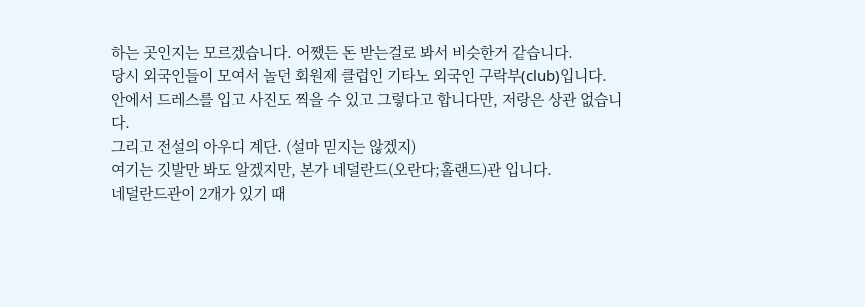하는 곳인지는 모르겠습니다. 어쨌든 돈 받는걸로 봐서 비슷한거 같습니다.
당시 외국인들이 모여서 놀던 회원제 클럽인 기타노 외국인 구락부(club)입니다.
안에서 드레스를 입고 사진도 찍을 수 있고 그렇다고 합니다만, 저랑은 상관 없습니다.
그리고 전설의 아우디 계단. (설마 믿지는 않겠지)
여기는 깃발만 봐도 알겠지만, 본가 네덜란드(오란다;홀랜드)관 입니다.
네덜란드관이 2개가 있기 때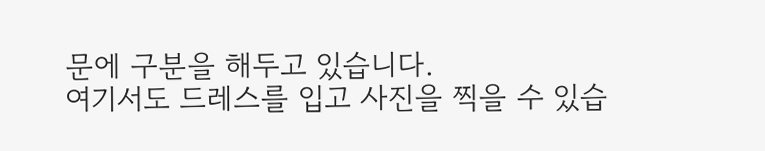문에 구분을 해두고 있습니다.
여기서도 드레스를 입고 사진을 찍을 수 있습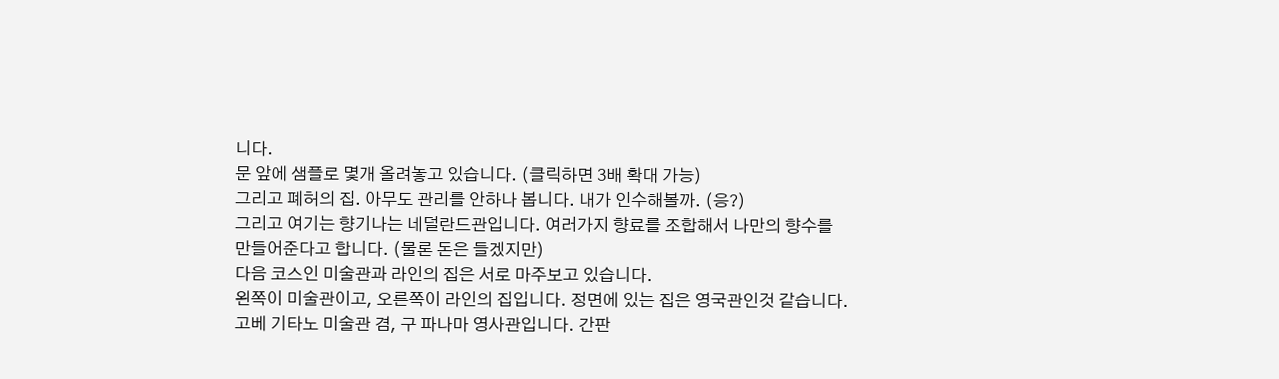니다.
문 앞에 샘플로 몇개 올려놓고 있습니다. (클릭하면 3배 확대 가능)
그리고 폐허의 집. 아무도 관리를 안하나 봅니다. 내가 인수해볼까. (응?)
그리고 여기는 향기나는 네덜란드관입니다. 여러가지 향료를 조합해서 나만의 향수를
만들어준다고 합니다. (물론 돈은 들겠지만)
다음 코스인 미술관과 라인의 집은 서로 마주보고 있습니다.
왼쪽이 미술관이고, 오른쪽이 라인의 집입니다. 정면에 있는 집은 영국관인것 같습니다.
고베 기타노 미술관 겸, 구 파나마 영사관입니다. 간판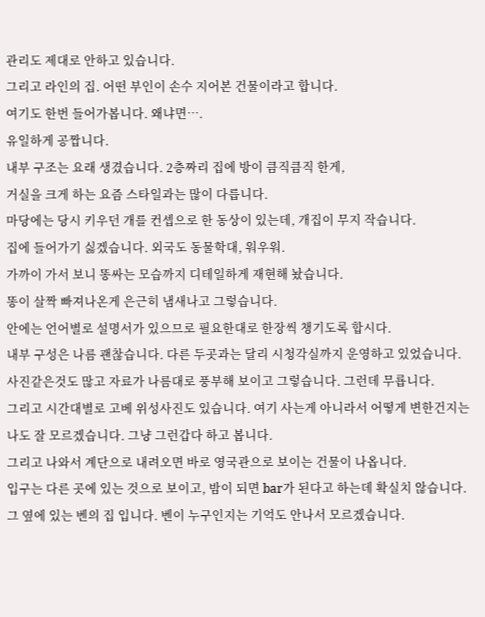관리도 제대로 안하고 있습니다.
그리고 라인의 집. 어떤 부인이 손수 지어본 건물이라고 합니다.
여기도 한번 들어가봅니다. 왜냐면….
유일하게 공짭니다.
내부 구조는 요래 생겼습니다. 2층짜리 집에 방이 큼직큼직 한게,
거실을 크게 하는 요즘 스타일과는 많이 다릅니다.
마당에는 당시 키우던 개를 컨셉으로 한 동상이 있는데, 개집이 무지 작습니다.
집에 들어가기 싫겠습니다. 외국도 동물학대, 워우워.
가까이 가서 보니 똥싸는 모습까지 디테일하게 재현해 놨습니다.
똥이 살짝 빠져나온게 은근히 냄새나고 그렇습니다.
안에는 언어별로 설명서가 있으므로 필요한대로 한장씩 챙기도록 합시다.
내부 구성은 나름 괜찮습니다. 다른 두곳과는 달리 시청각실까지 운영하고 있었습니다.
사진같은것도 많고 자료가 나름대로 풍부해 보이고 그렇습니다. 그런데 무룝니다.
그리고 시간대별로 고베 위성사진도 있습니다. 여기 사는게 아니라서 어떻게 변한건지는
나도 잘 모르겠습니다. 그냥 그런갑다 하고 봅니다.
그리고 나와서 계단으로 내려오면 바로 영국관으로 보이는 건물이 나옵니다.
입구는 다른 곳에 있는 것으로 보이고, 밤이 되면 bar가 된다고 하는데 확실치 않습니다.
그 옆에 있는 벤의 집 입니다. 벤이 누구인지는 기억도 안나서 모르겠습니다.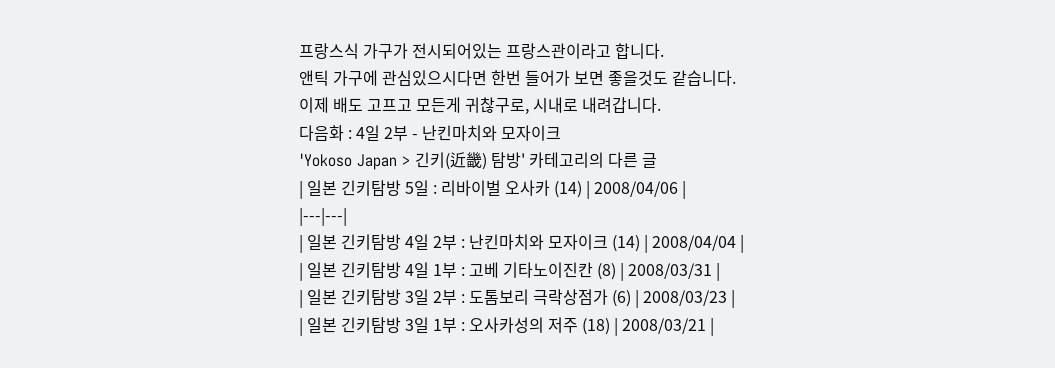프랑스식 가구가 전시되어있는 프랑스관이라고 합니다.
앤틱 가구에 관심있으시다면 한번 들어가 보면 좋을것도 같습니다.
이제 배도 고프고 모든게 귀찮구로, 시내로 내려갑니다.
다음화 : 4일 2부 - 난킨마치와 모자이크
'Yokoso Japan > 긴키(近畿) 탐방' 카테고리의 다른 글
| 일본 긴키탐방 5일 : 리바이벌 오사카 (14) | 2008/04/06 |
|---|---|
| 일본 긴키탐방 4일 2부 : 난킨마치와 모자이크 (14) | 2008/04/04 |
| 일본 긴키탐방 4일 1부 : 고베 기타노이진칸 (8) | 2008/03/31 |
| 일본 긴키탐방 3일 2부 : 도톰보리 극락상점가 (6) | 2008/03/23 |
| 일본 긴키탐방 3일 1부 : 오사카성의 저주 (18) | 2008/03/21 |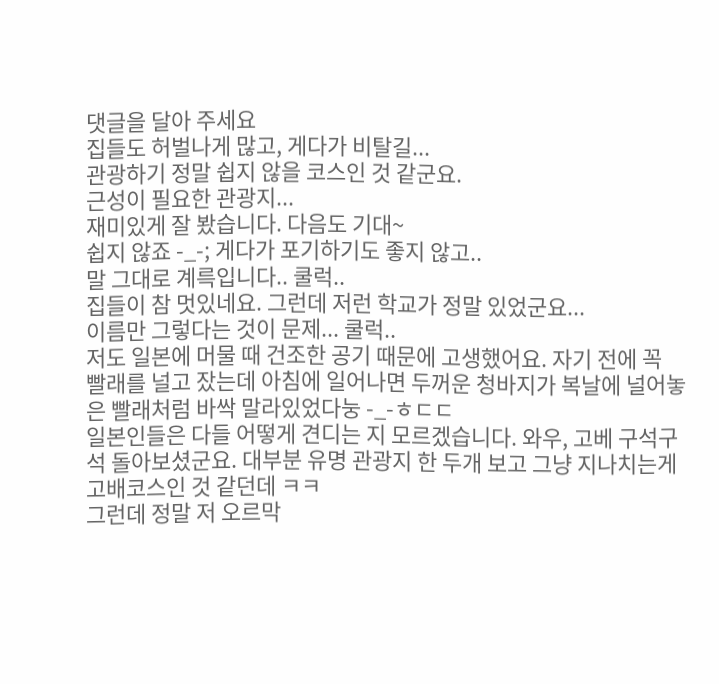댓글을 달아 주세요
집들도 허벌나게 많고, 게다가 비탈길...
관광하기 정말 쉽지 않을 코스인 것 같군요.
근성이 필요한 관광지...
재미있게 잘 봤습니다. 다음도 기대~
쉽지 않죠 -_-; 게다가 포기하기도 좋지 않고..
말 그대로 계륵입니다.. 쿨럭..
집들이 참 멋있네요. 그런데 저런 학교가 정말 있었군요...
이름만 그렇다는 것이 문제... 쿨럭..
저도 일본에 머물 때 건조한 공기 때문에 고생했어요. 자기 전에 꼭 빨래를 널고 잤는데 아침에 일어나면 두꺼운 청바지가 복날에 널어놓은 빨래처럼 바싹 말라있었다눙 -_-ㅎㄷㄷ
일본인들은 다들 어떻게 견디는 지 모르겠습니다. 와우, 고베 구석구석 돌아보셨군요. 대부분 유명 관광지 한 두개 보고 그냥 지나치는게 고배코스인 것 같던데 ㅋㅋ
그런데 정말 저 오르막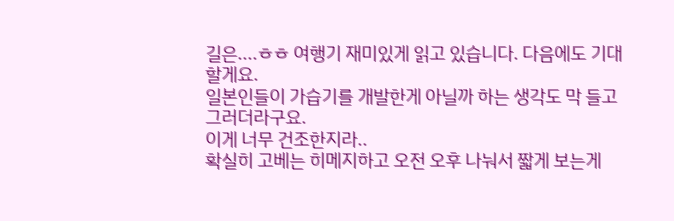길은....ㅎㅎ 여행기 재미있게 읽고 있습니다. 다음에도 기대할게요.
일본인들이 가습기를 개발한게 아닐까 하는 생각도 막 들고 그러더라구요.
이게 너무 건조한지라..
확실히 고베는 히메지하고 오전 오후 나눠서 짧게 보는게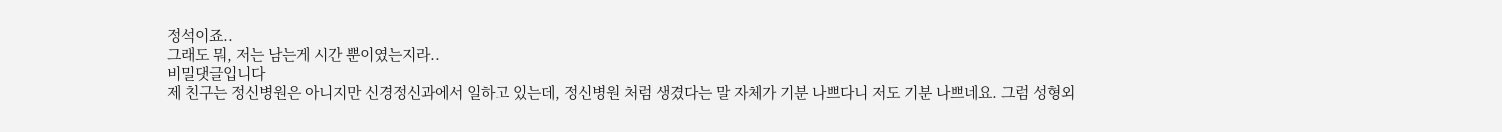정석이죠..
그래도 뭐, 저는 남는게 시간 뿐이였는지라..
비밀댓글입니다
제 친구는 정신병원은 아니지만 신경정신과에서 일하고 있는데, 정신병원 처럼 생겼다는 말 자체가 기분 나쁘다니 저도 기분 나쁘네요. 그럼 성형외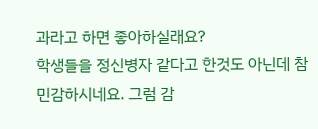과라고 하면 좋아하실래요?
학생들을 정신병자 같다고 한것도 아닌데 참 민감하시네요. 그럼 감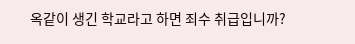옥같이 생긴 학교라고 하면 죄수 취급입니까?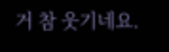거 참 웃기네요.